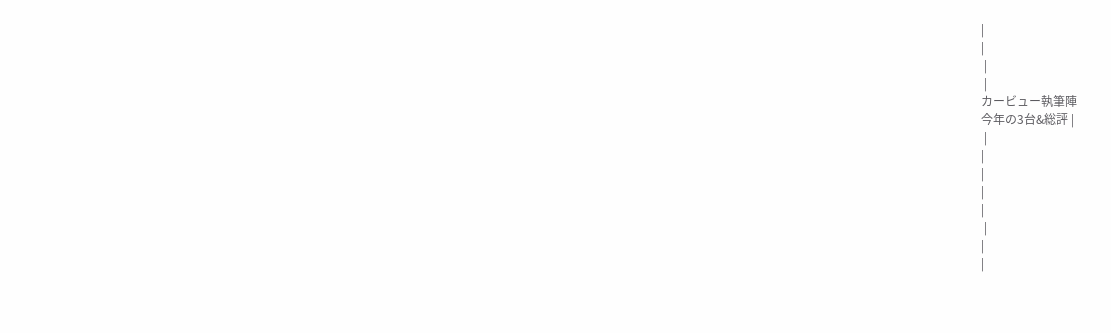|
|
 |
 |
カービュー執筆陣
今年の3台&総評 |
 |
|
|
|
|
 |
|
|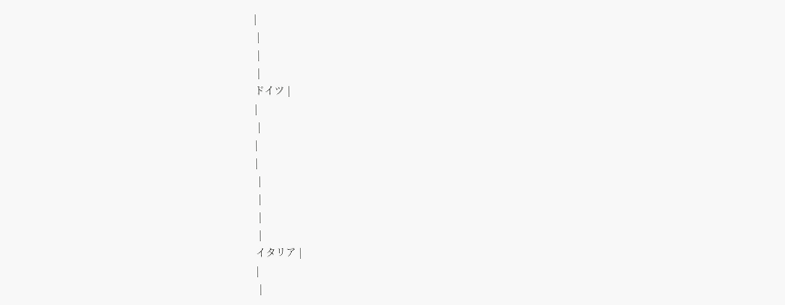|
 |
 |
 |
ドイツ |
|
 |
|
|
 |
 |
 |
 |
イタリア |
|
 |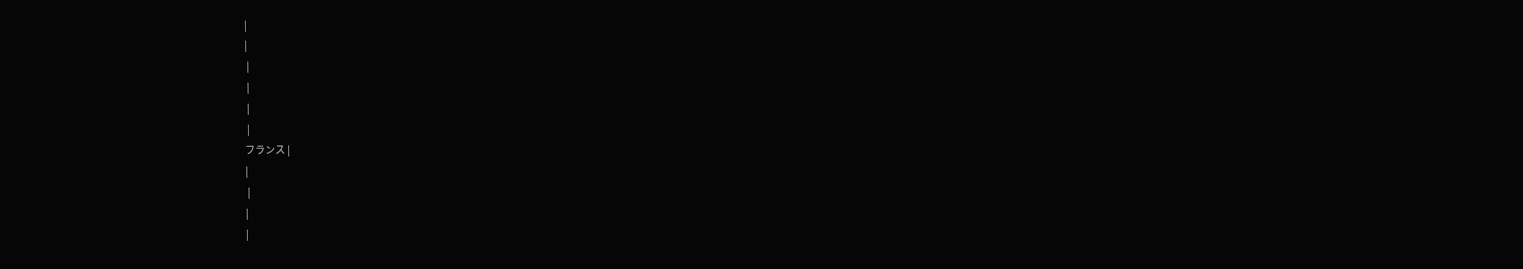|
|
 |
 |
 |
 |
フランス |
|
 |
|
|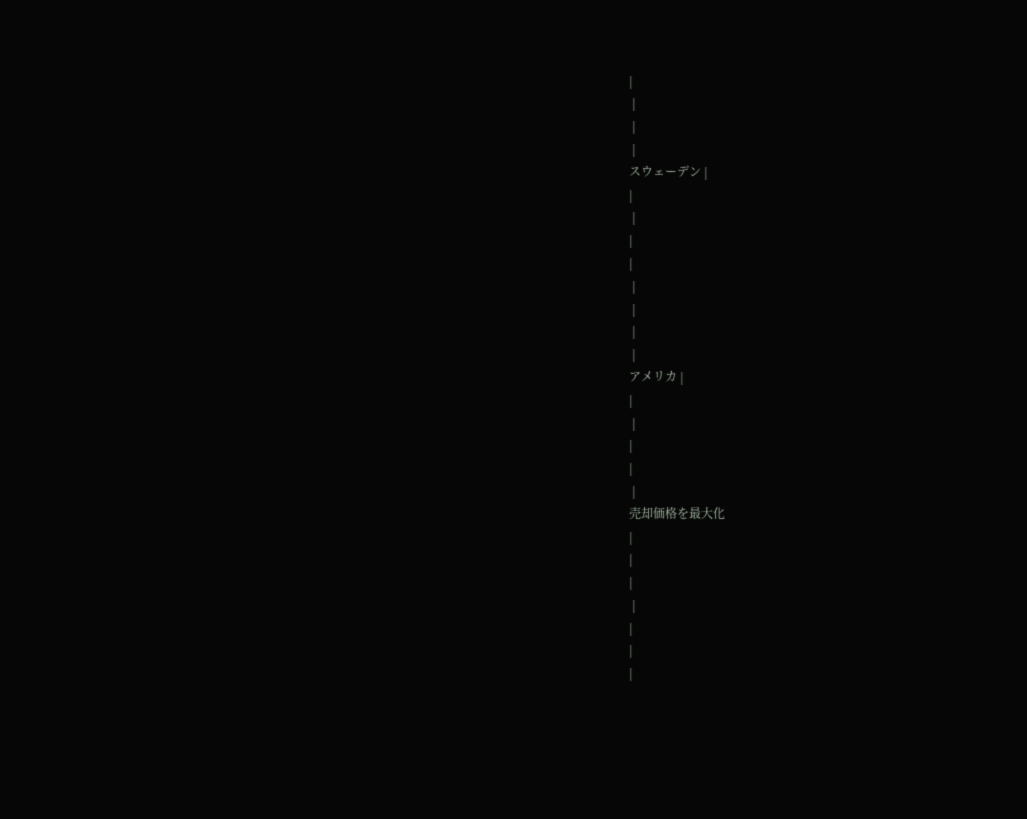|
 |
 |
 |
スウェーデン |
|
 |
|
|
 |
 |
 |
 |
アメリカ |
|
 |
|
|
 |
売却価格を最大化
|
|
|
 |
|
|
|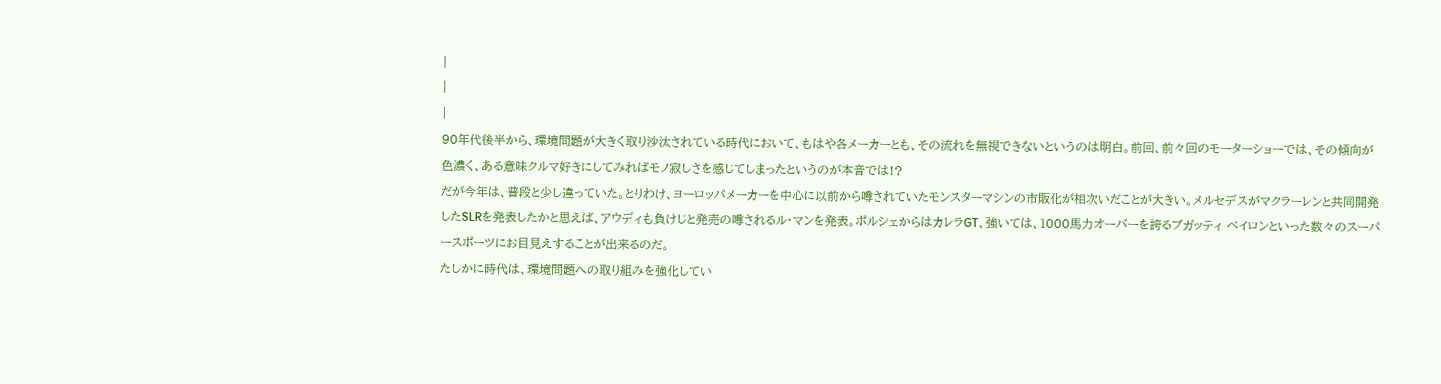|
|
|
90年代後半から、環境問題が大きく取り沙汰されている時代において、もはや各メーカーとも、その流れを無視できないというのは明白。前回、前々回のモーターショーでは、その傾向が色濃く、ある意味クルマ好きにしてみればモノ寂しさを感じてしまったというのが本音では!?
だが今年は、普段と少し違っていた。とりわけ、ヨーロッパメーカーを中心に以前から噂されていたモンスターマシンの市販化が相次いだことが大きい。メルセデスがマクラーレンと共同開発したSLRを発表したかと思えば、アウディも負けじと発売の噂されるル・マンを発表。ポルシェからはカレラGT、強いては、1000馬力オーバーを誇るブガッティ ベイロンといった数々のスーパースポーツにお目見えすることが出来るのだ。
たしかに時代は、環境問題への取り組みを強化してい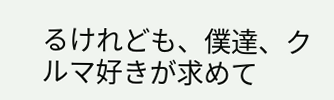るけれども、僕達、クルマ好きが求めて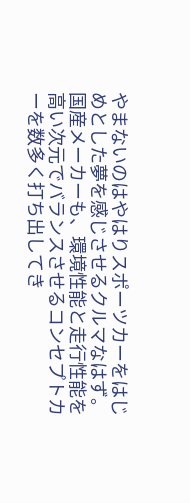やまないのはやはりスポーツカーをはじめとした夢を感じさせるクルマなはず。国産メーカーも、環境性能と走行性能を高い次元でバランスさせるコンセプトカーを数多く打ち出してき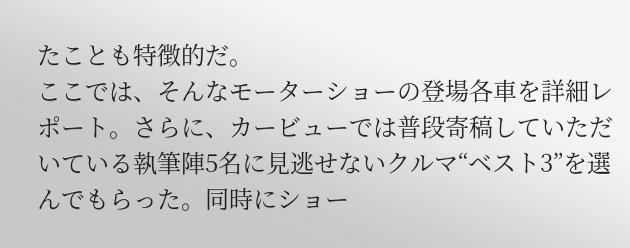たことも特徴的だ。
ここでは、そんなモーターショーの登場各車を詳細レポート。さらに、カービューでは普段寄稿していただいている執筆陣5名に見逃せないクルマ“ベスト3”を選んでもらった。同時にショー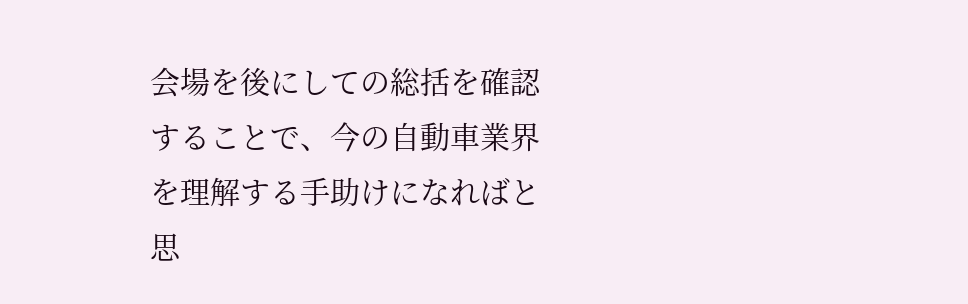会場を後にしての総括を確認することで、今の自動車業界を理解する手助けになればと思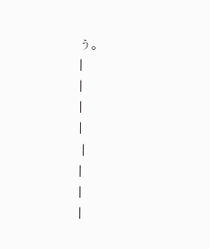う。
|
|
|
|
 |
|
|
|